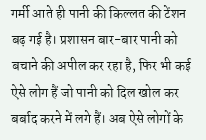गर्मी आते ही पानी की किल्लत की टेंशन बढ़ गई है। प्रशासन बार-बार पानी को बचाने की अपील कर रहा है, फिर भी कई ऐसे लोग हैं जो पानी को दिल खोल कर बर्बाद करने में लगे हैं। अब ऐसे लोगों के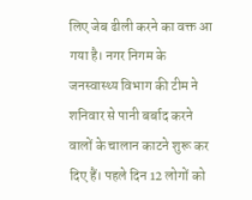लिए जेब ढीली करने का वक्त आ गया है। नगर निगम के जनस्वास्थ्य विभाग की टीम ने शनिवार से पानी बर्बाद करने वालों के चालान काटने शुरू कर दिए हैं। पहले दिन 12 लोगों को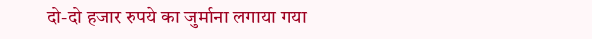दो-दो हजार रुपये का जुर्माना लगाया गया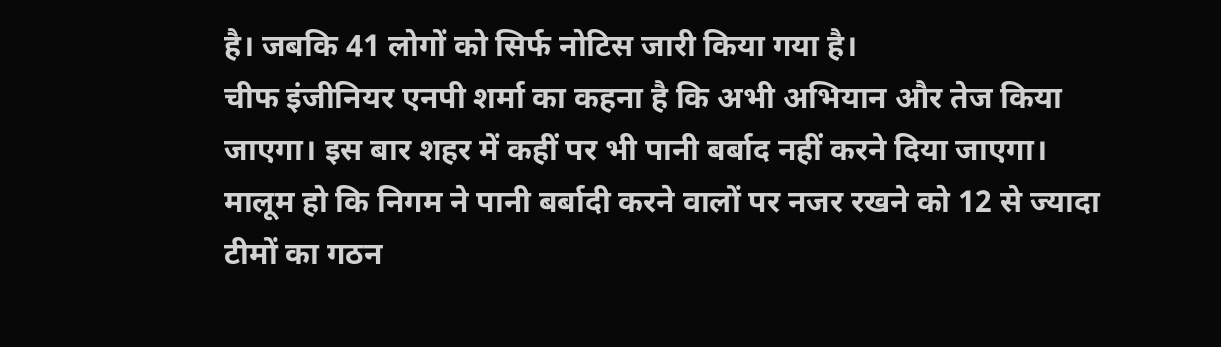है। जबकि 41 लोगों को सिर्फ नोटिस जारी किया गया है।
चीफ इंजीनियर एनपी शर्मा का कहना है कि अभी अभियान और तेज किया जाएगा। इस बार शहर में कहीं पर भी पानी बर्बाद नहीं करने दिया जाएगा। मालूम हो कि निगम ने पानी बर्बादी करने वालों पर नजर रखने को 12 से ज्यादा टीमों का गठन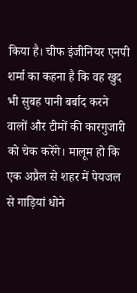किया है। चीफ इंजीनियर एनपी शर्मा का कहना है कि वह खुद भी सुबह पानी बर्बाद करने वालों और टीमों की कारगुजारी को चेक करेंगे। मालूम हो कि एक अप्रैल से शहर में पेयजल से गाड़ियां धोने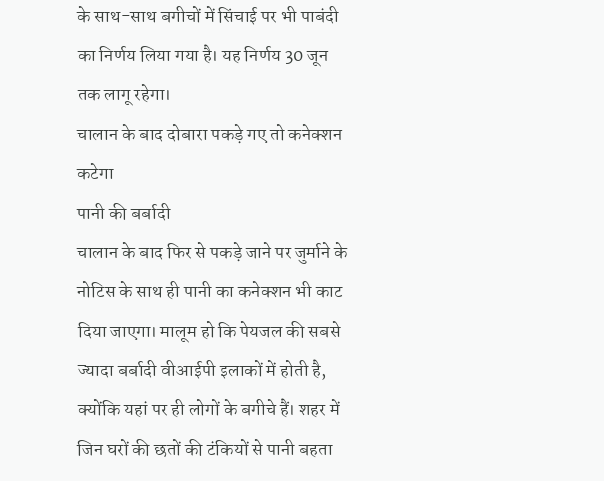के साथ-साथ बगीचों में सिंचाई पर भी पाबंदी का निर्णय लिया गया है। यह निर्णय 30 जून तक लागू रहेगा।
चालान के बाद दोबारा पकड़े गए तो कनेक्शन कटेगा
पानी की बर्बादी
चालान के बाद फिर से पकड़े जाने पर जुर्माने के नोटिस के साथ ही पानी का कनेक्शन भी काट दिया जाएगा। मालूम हो कि पेयजल की सबसे ज्यादा बर्बादी वीआईपी इलाकों में होती है, क्योंकि यहां पर ही लोगों के बगीचे हैं। शहर में जिन घरों की छतों की टंकियों से पानी बहता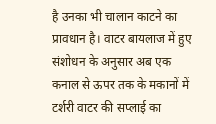है उनका भी चालान काटने का प्रावधान है। वाटर बायलाज में हुए संशोधन के अनुसार अब एक कनाल से ऊपर तक के मकानों में टर्शरी वाटर की सप्लाई का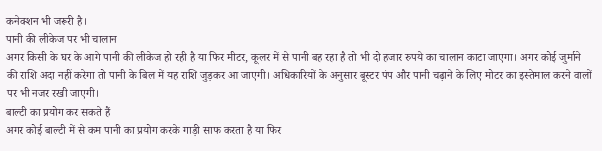कनेक्शन भी जरूरी है।
पानी की लीकेज पर भी चालान
अगर किसी के घर के आगे पानी की लीकेज हो रही है या फिर मीटर, कूलर में से पानी बह रहा है तो भी दो हजार रुपये का चालान काटा जाएगा। अगर कोई जुर्माने की राशि अदा नहीं करेगा तो पानी के बिल में यह राशि जुड़कर आ जाएगी। अधिकारियों के अनुसार बूस्टर पंप और पानी चढ़ाने के लिए मोटर का इस्तेमाल करने वालों पर भी नजर रखी जाएगी।
बाल्टी का प्रयोग कर सकते हैं
अगर कोई बाल्टी में से कम पानी का प्रयोग करके गाड़ी साफ करता है या फिर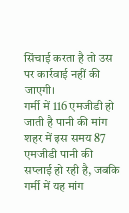सिंचाई करता है तो उस पर कार्रवाई नहीं की जाएगी।
गर्मी में 116 एमजीडी हो जाती है पानी की मांग
शहर में इस समय 87 एमजीडी पानी की सप्लाई हो रही है, जबकि गर्मी में यह मांग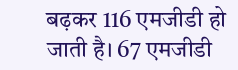बढ़कर 116 एमजीडी हो जाती है। 67 एमजीडी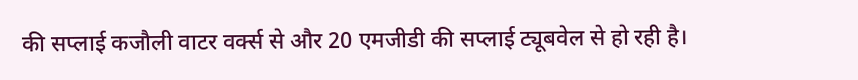की सप्लाई कजौली वाटर वर्क्स से और 20 एमजीडी की सप्लाई ट्यूबवेल से हो रही है।